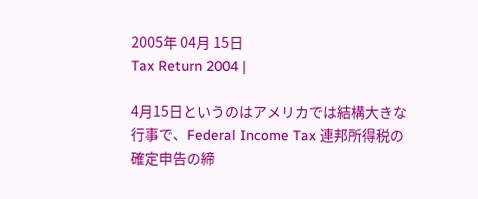2005年 04月 15日
Tax Return 2004 |

4月15日というのはアメリカでは結構大きな行事で、Federal Income Tax 連邦所得税の確定申告の締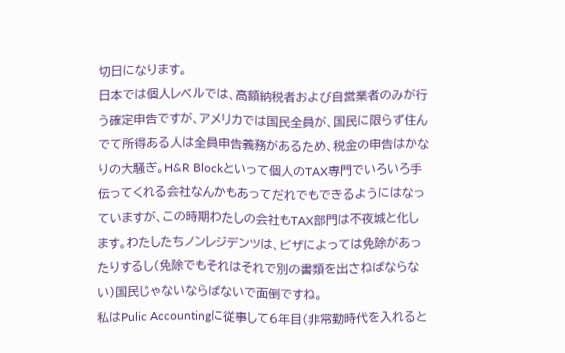切日になります。
日本では個人レベルでは、高額納税者および自営業者のみが行う確定申告ですが、アメリカでは国民全員が、国民に限らず住んでて所得ある人は全員申告義務があるため、税金の申告はかなりの大騒ぎ。H&R Blockといって個人のTAX専門でいろいろ手伝ってくれる会社なんかもあってだれでもできるようにはなっていますが、この時期わたしの会社もTAX部門は不夜城と化します。わたしたちノンレジデンツは、ビザによっては免除があったりするし(免除でもそれはそれで別の書類を出さねばならない)国民じゃないならばないで面倒ですね。
私はPulic Accountingに従事して6年目(非常勤時代を入れると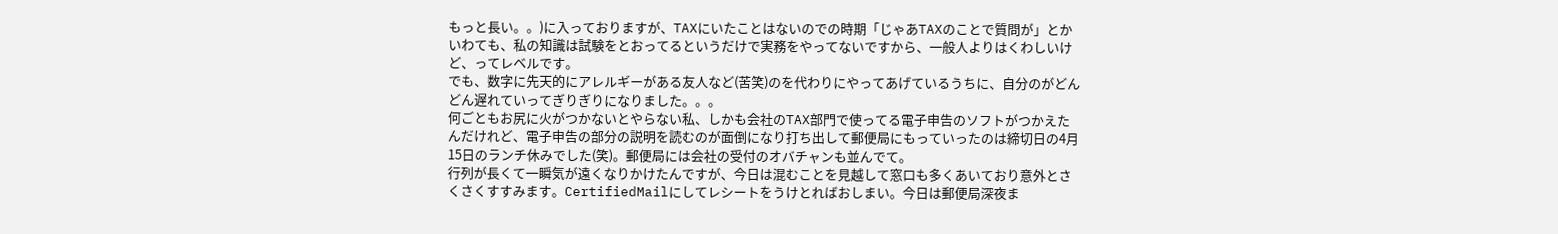もっと長い。。)に入っておりますが、TAXにいたことはないのでの時期「じゃあTAXのことで質問が」とかいわても、私の知識は試験をとおってるというだけで実務をやってないですから、一般人よりはくわしいけど、ってレベルです。
でも、数字に先天的にアレルギーがある友人など(苦笑)のを代わりにやってあげているうちに、自分のがどんどん遅れていってぎりぎりになりました。。。
何ごともお尻に火がつかないとやらない私、しかも会社のTAX部門で使ってる電子申告のソフトがつかえたんだけれど、電子申告の部分の説明を読むのが面倒になり打ち出して郵便局にもっていったのは締切日の4月15日のランチ休みでした(笑)。郵便局には会社の受付のオバチャンも並んでて。
行列が長くて一瞬気が遠くなりかけたんですが、今日は混むことを見越して窓口も多くあいており意外とさくさくすすみます。CertifiedMailにしてレシートをうけとればおしまい。今日は郵便局深夜ま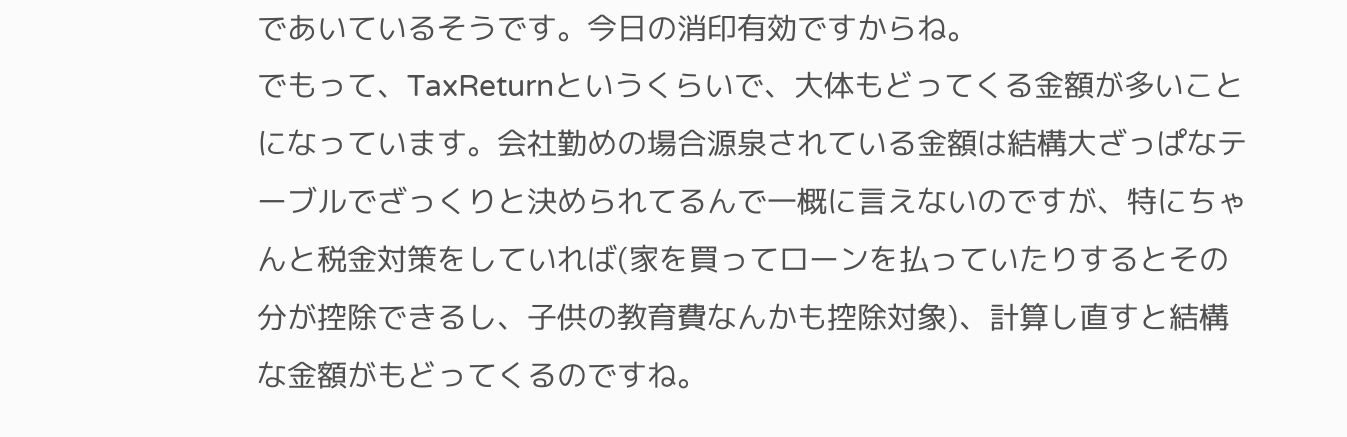であいているそうです。今日の消印有効ですからね。
でもって、TaxReturnというくらいで、大体もどってくる金額が多いことになっています。会社勤めの場合源泉されている金額は結構大ざっぱなテーブルでざっくりと決められてるんで一概に言えないのですが、特にちゃんと税金対策をしていれば(家を買ってローンを払っていたりするとその分が控除できるし、子供の教育費なんかも控除対象)、計算し直すと結構な金額がもどってくるのですね。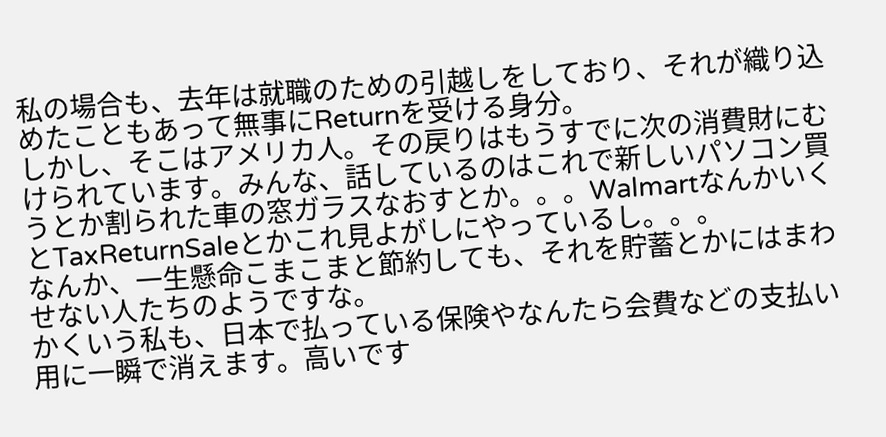私の場合も、去年は就職のための引越しをしており、それが織り込めたこともあって無事にReturnを受ける身分。
しかし、そこはアメリカ人。その戻りはもうすでに次の消費財にむけられています。みんな、話しているのはこれで新しいパソコン買うとか割られた車の窓ガラスなおすとか。。。WalmartなんかいくとTaxReturnSaleとかこれ見よがしにやっているし。。。
なんか、一生懸命こまこまと節約しても、それを貯蓄とかにはまわせない人たちのようですな。
かくいう私も、日本で払っている保険やなんたら会費などの支払い用に一瞬で消えます。高いです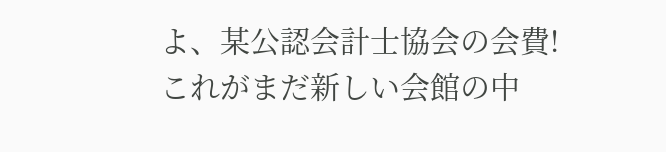よ、某公認会計士協会の会費!これがまだ新しい会館の中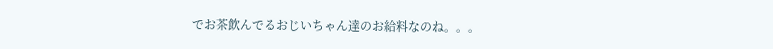でお茶飲んでるおじいちゃん達のお給料なのね。。。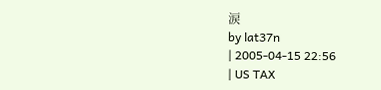涙
by lat37n
| 2005-04-15 22:56
| US TAX